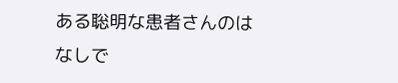ある聡明な患者さんのはなしで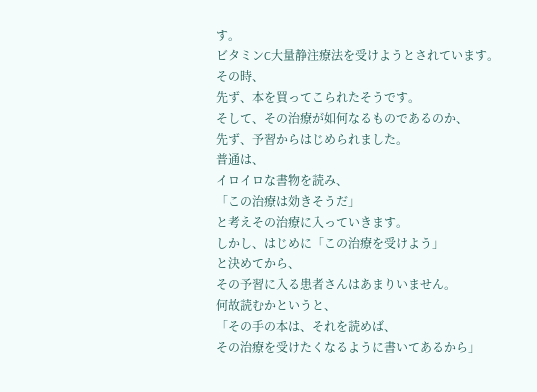す。
ビタミンC大量静注療法を受けようとされています。
その時、
先ず、本を買ってこられたそうです。
そして、その治療が如何なるものであるのか、
先ず、予習からはじめられました。
普通は、
イロイロな書物を読み、
「この治療は効きそうだ」
と考えその治療に入っていきます。
しかし、はじめに「この治療を受けよう」
と決めてから、
その予習に入る患者さんはあまりいません。
何故読むかというと、
「その手の本は、それを読めば、
その治療を受けたくなるように書いてあるから」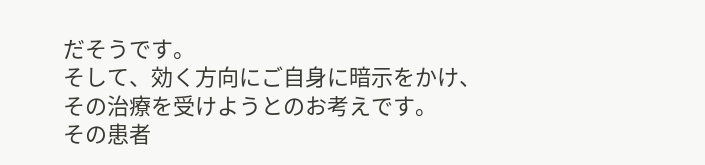だそうです。
そして、効く方向にご自身に暗示をかけ、
その治療を受けようとのお考えです。
その患者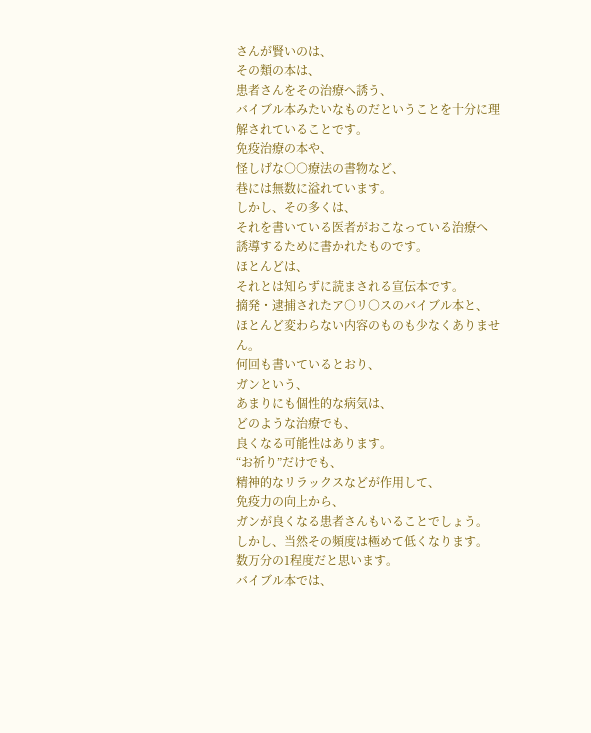さんが賢いのは、
その類の本は、
患者さんをその治療へ誘う、
バイブル本みたいなものだということを十分に理解されていることです。
免疫治療の本や、
怪しげな○○療法の書物など、
巷には無数に溢れています。
しかし、その多くは、
それを書いている医者がおこなっている治療へ
誘導するために書かれたものです。
ほとんどは、
それとは知らずに読まされる宣伝本です。
摘発・逮捕されたア○リ○スのバイブル本と、
ほとんど変わらない内容のものも少なくありません。
何回も書いているとおり、
ガンという、
あまりにも個性的な病気は、
どのような治療でも、
良くなる可能性はあります。
“お祈り”だけでも、
精神的なリラックスなどが作用して、
免疫力の向上から、
ガンが良くなる患者さんもいることでしょう。
しかし、当然その頻度は極めて低くなります。
数万分の1程度だと思います。
バイブル本では、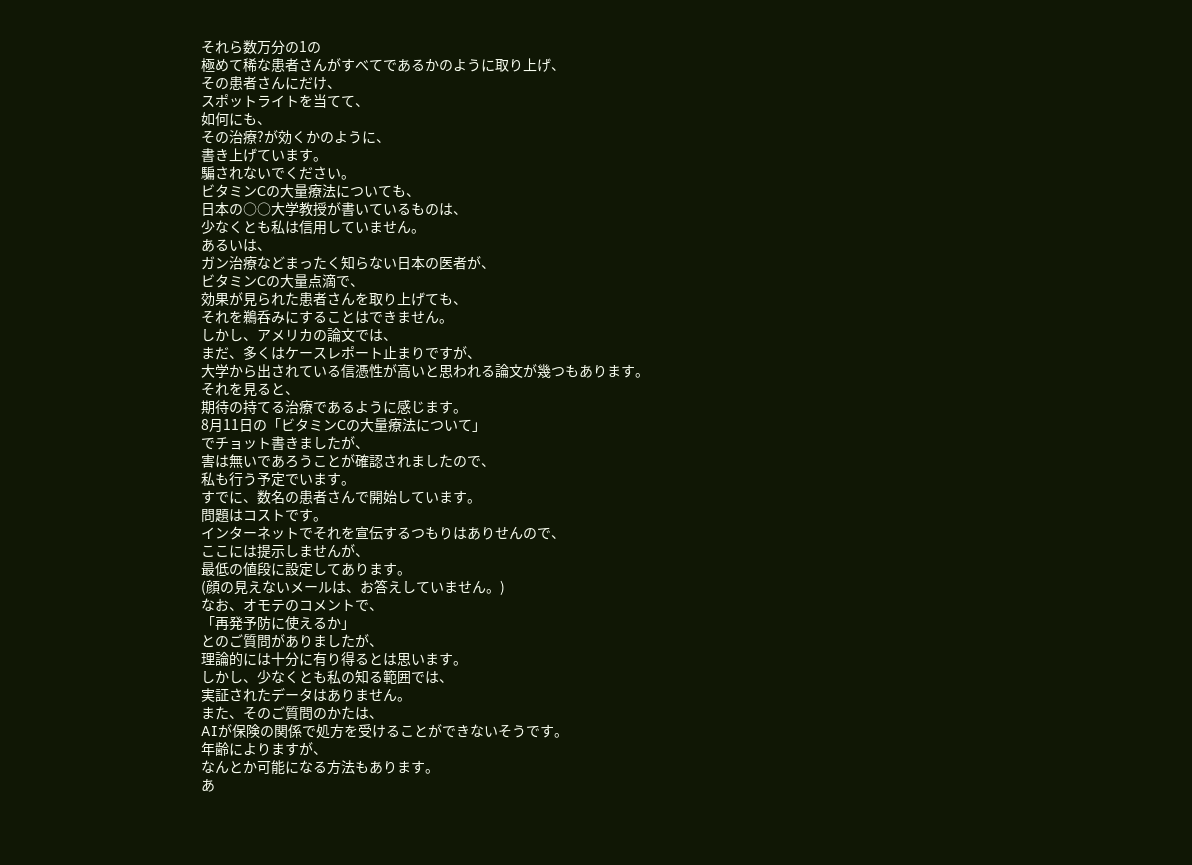それら数万分の1の
極めて稀な患者さんがすべてであるかのように取り上げ、
その患者さんにだけ、
スポットライトを当てて、
如何にも、
その治療?が効くかのように、
書き上げています。
騙されないでください。
ビタミンCの大量療法についても、
日本の○○大学教授が書いているものは、
少なくとも私は信用していません。
あるいは、
ガン治療などまったく知らない日本の医者が、
ビタミンCの大量点滴で、
効果が見られた患者さんを取り上げても、
それを鵜呑みにすることはできません。
しかし、アメリカの論文では、
まだ、多くはケースレポート止まりですが、
大学から出されている信憑性が高いと思われる論文が幾つもあります。
それを見ると、
期待の持てる治療であるように感じます。
8月11日の「ビタミンCの大量療法について」
でチョット書きましたが、
害は無いであろうことが確認されましたので、
私も行う予定でいます。
すでに、数名の患者さんで開始しています。
問題はコストです。
インターネットでそれを宣伝するつもりはありせんので、
ここには提示しませんが、
最低の値段に設定してあります。
(顔の見えないメールは、お答えしていません。)
なお、オモテのコメントで、
「再発予防に使えるか」
とのご質問がありましたが、
理論的には十分に有り得るとは思います。
しかし、少なくとも私の知る範囲では、
実証されたデータはありません。
また、そのご質問のかたは、
AIが保険の関係で処方を受けることができないそうです。
年齢によりますが、
なんとか可能になる方法もあります。
あ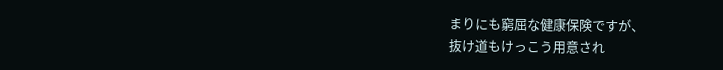まりにも窮屈な健康保険ですが、
抜け道もけっこう用意され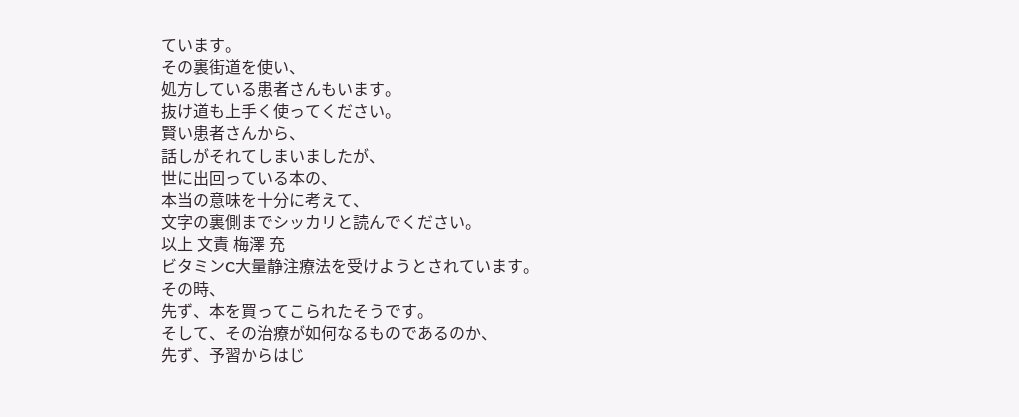ています。
その裏街道を使い、
処方している患者さんもいます。
抜け道も上手く使ってください。
賢い患者さんから、
話しがそれてしまいましたが、
世に出回っている本の、
本当の意味を十分に考えて、
文字の裏側までシッカリと読んでください。
以上 文責 梅澤 充
ビタミンC大量静注療法を受けようとされています。
その時、
先ず、本を買ってこられたそうです。
そして、その治療が如何なるものであるのか、
先ず、予習からはじ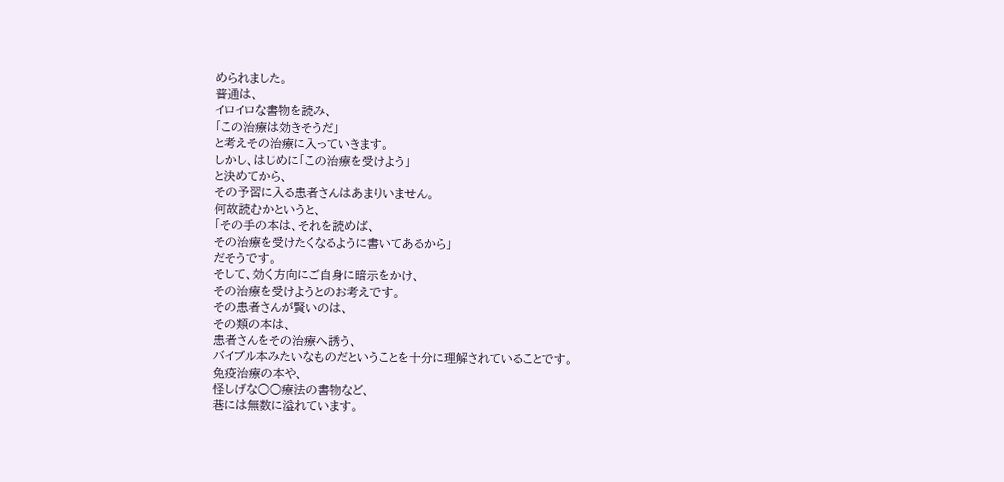められました。
普通は、
イロイロな書物を読み、
「この治療は効きそうだ」
と考えその治療に入っていきます。
しかし、はじめに「この治療を受けよう」
と決めてから、
その予習に入る患者さんはあまりいません。
何故読むかというと、
「その手の本は、それを読めば、
その治療を受けたくなるように書いてあるから」
だそうです。
そして、効く方向にご自身に暗示をかけ、
その治療を受けようとのお考えです。
その患者さんが賢いのは、
その類の本は、
患者さんをその治療へ誘う、
バイブル本みたいなものだということを十分に理解されていることです。
免疫治療の本や、
怪しげな○○療法の書物など、
巷には無数に溢れています。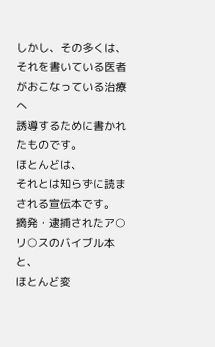しかし、その多くは、
それを書いている医者がおこなっている治療へ
誘導するために書かれたものです。
ほとんどは、
それとは知らずに読まされる宣伝本です。
摘発・逮捕されたア○リ○スのバイブル本と、
ほとんど変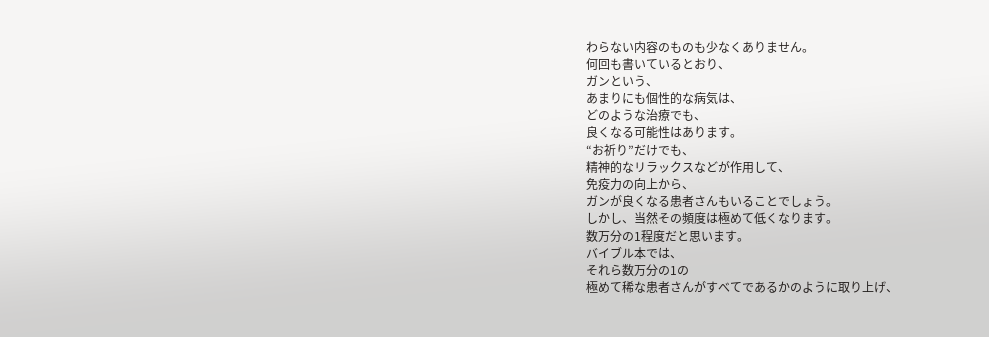わらない内容のものも少なくありません。
何回も書いているとおり、
ガンという、
あまりにも個性的な病気は、
どのような治療でも、
良くなる可能性はあります。
“お祈り”だけでも、
精神的なリラックスなどが作用して、
免疫力の向上から、
ガンが良くなる患者さんもいることでしょう。
しかし、当然その頻度は極めて低くなります。
数万分の1程度だと思います。
バイブル本では、
それら数万分の1の
極めて稀な患者さんがすべてであるかのように取り上げ、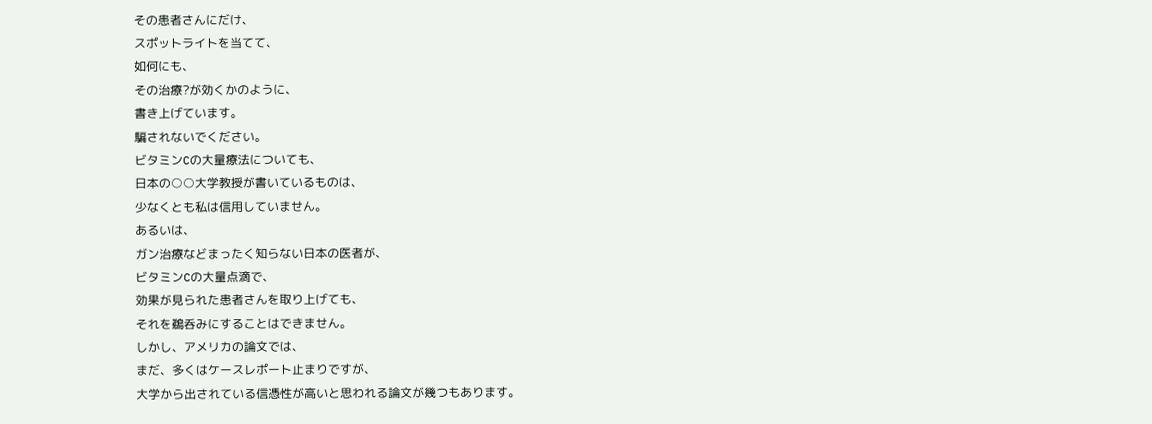その患者さんにだけ、
スポットライトを当てて、
如何にも、
その治療?が効くかのように、
書き上げています。
騙されないでください。
ビタミンCの大量療法についても、
日本の○○大学教授が書いているものは、
少なくとも私は信用していません。
あるいは、
ガン治療などまったく知らない日本の医者が、
ビタミンCの大量点滴で、
効果が見られた患者さんを取り上げても、
それを鵜呑みにすることはできません。
しかし、アメリカの論文では、
まだ、多くはケースレポート止まりですが、
大学から出されている信憑性が高いと思われる論文が幾つもあります。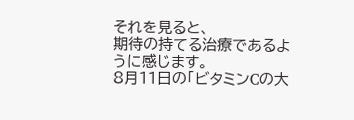それを見ると、
期待の持てる治療であるように感じます。
8月11日の「ビタミンCの大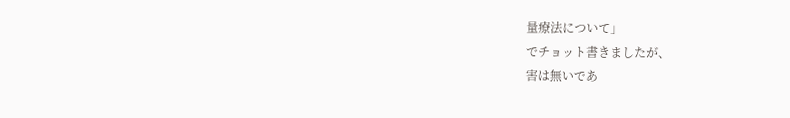量療法について」
でチョット書きましたが、
害は無いであ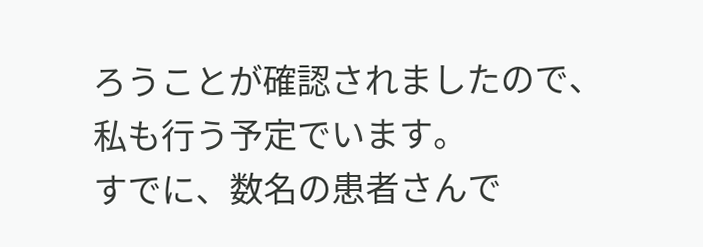ろうことが確認されましたので、
私も行う予定でいます。
すでに、数名の患者さんで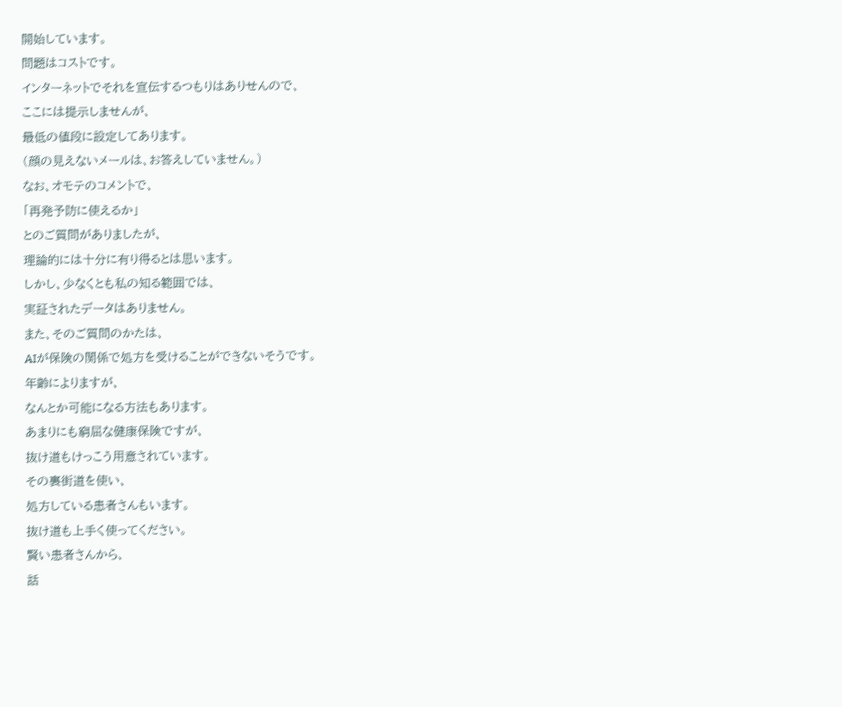開始しています。
問題はコストです。
インターネットでそれを宣伝するつもりはありせんので、
ここには提示しませんが、
最低の値段に設定してあります。
(顔の見えないメールは、お答えしていません。)
なお、オモテのコメントで、
「再発予防に使えるか」
とのご質問がありましたが、
理論的には十分に有り得るとは思います。
しかし、少なくとも私の知る範囲では、
実証されたデータはありません。
また、そのご質問のかたは、
AIが保険の関係で処方を受けることができないそうです。
年齢によりますが、
なんとか可能になる方法もあります。
あまりにも窮屈な健康保険ですが、
抜け道もけっこう用意されています。
その裏街道を使い、
処方している患者さんもいます。
抜け道も上手く使ってください。
賢い患者さんから、
話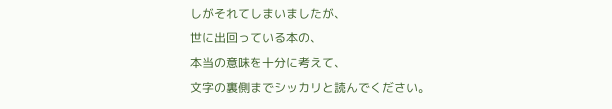しがそれてしまいましたが、
世に出回っている本の、
本当の意味を十分に考えて、
文字の裏側までシッカリと読んでください。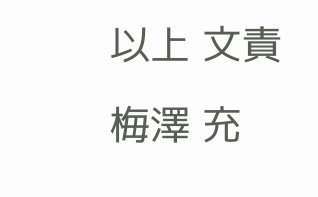以上 文責 梅澤 充